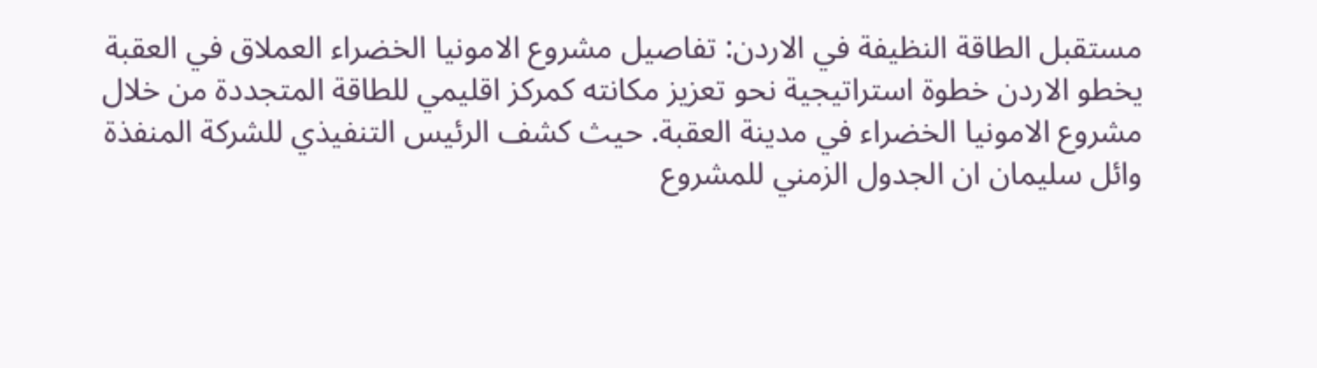مستقبل الطاقة النظيفة في الاردن: تفاصيل مشروع الامونيا الخضراء العملاق في العقبة
يخطو الاردن خطوة استراتيجية نحو تعزيز مكانته كمركز اقليمي للطاقة المتجددة من خلال مشروع الامونيا الخضراء في مدينة العقبة. حيث كشف الرئيس التنفيذي للشركة المنفذة وائل سليمان ان الجدول الزمني للمشروع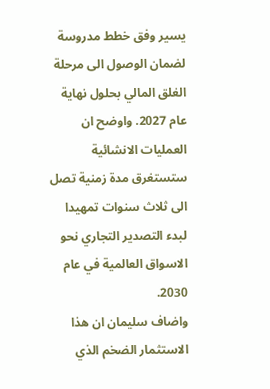يسير وفق خطط مدروسة لضمان الوصول الى مرحلة الغلق المالي بحلول نهاية عام 2027. واوضح ان العمليات الانشائية ستستغرق مدة زمنية تصل الى ثلاث سنوات تمهيدا لبدء التصدير التجاري نحو الاسواق العالمية في عام 2030.
واضاف سليمان ان هذا الاستثمار الضخم الذي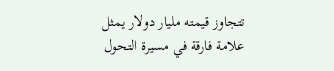تتجاوز قيمته مليار دولار يمثل علامة فارقة في مسيرة التحول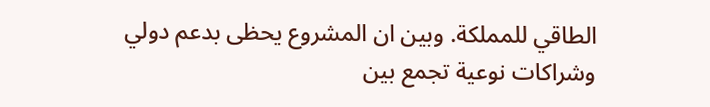الطاقي للمملكة. وبين ان المشروع يحظى بدعم دولي وشراكات نوعية تجمع بين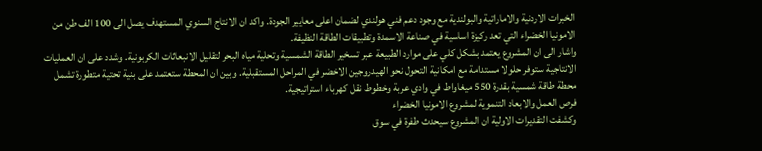الخبرات الاردنية والاماراتية والبولندية مع وجود دعم فني هولندي لضمان اعلى معايير الجودة. واكد ان الانتاج السنوي المستهدف يصل الى 100 الف طن من الامونيا الخضراء التي تعد ركيزة اساسية في صناعة الاسمدة وتطبيقات الطاقة النظيفة.
واشار الى ان المشروع يعتمد بشكل كلي على موارد الطبيعة عبر تسخير الطاقة الشمسية وتحلية مياه البحر لتقليل الانبعاثات الكربونية. وشدد على ان العمليات الانتاجية ستوفر حلولا مستدامة مع امكانية التحول نحو الهيدروجين الاخضر في المراحل المستقبلية. وبين ان المحطة ستعتمد على بنية تحتية متطورة تشمل محطة طاقة شمسية بقدرة 550 ميغاواط في وادي عربة وخطوط نقل كهرباء استراتيجية.
فرص العمل والابعاد التنموية لمشروع الامونيا الخضراء
وكشفت التقديرات الاولية ان المشروع سيحدث طفرة في سوق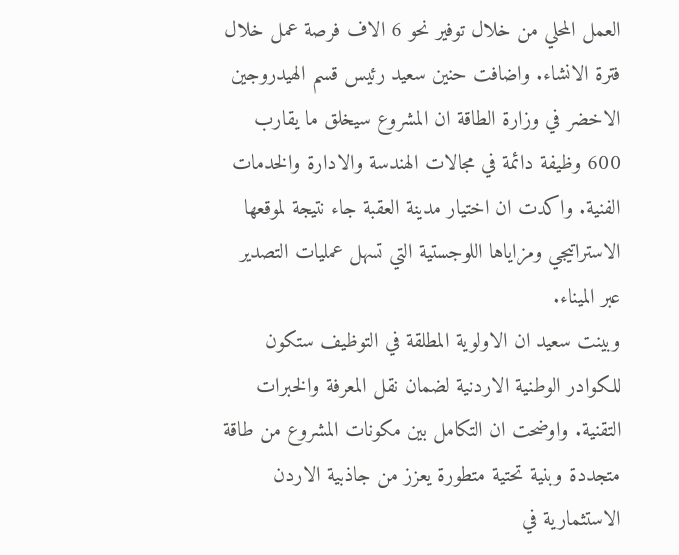العمل المحلي من خلال توفير نحو 6 الاف فرصة عمل خلال فترة الانشاء. واضافت حنين سعيد رئيس قسم الهيدروجين الاخضر في وزارة الطاقة ان المشروع سيخلق ما يقارب 600 وظيفة دائمة في مجالات الهندسة والادارة والخدمات الفنية. واكدت ان اختيار مدينة العقبة جاء نتيجة لموقعها الاستراتيجي ومزاياها اللوجستية التي تسهل عمليات التصدير عبر الميناء.
وبينت سعيد ان الاولوية المطلقة في التوظيف ستكون للكوادر الوطنية الاردنية لضمان نقل المعرفة والخبرات التقنية. واوضحت ان التكامل بين مكونات المشروع من طاقة متجددة وبنية تحتية متطورة يعزز من جاذبية الاردن الاستثمارية في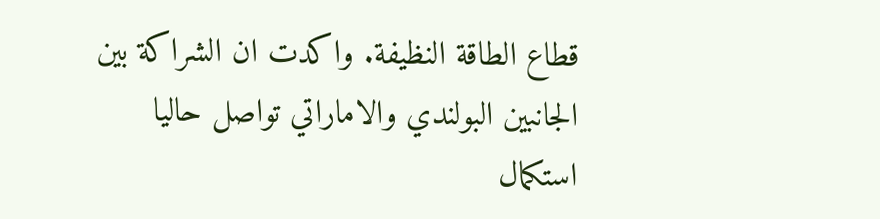قطاع الطاقة النظيفة. واكدت ان الشراكة بين الجانبين البولندي والاماراتي تواصل حاليا استكمال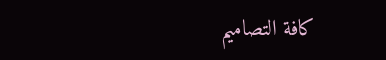كافة التصاميم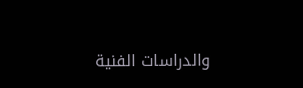والدراسات الفنية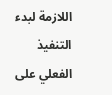اللازمة لبدء التنفيذ الفعلي على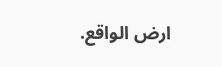ارض الواقع.